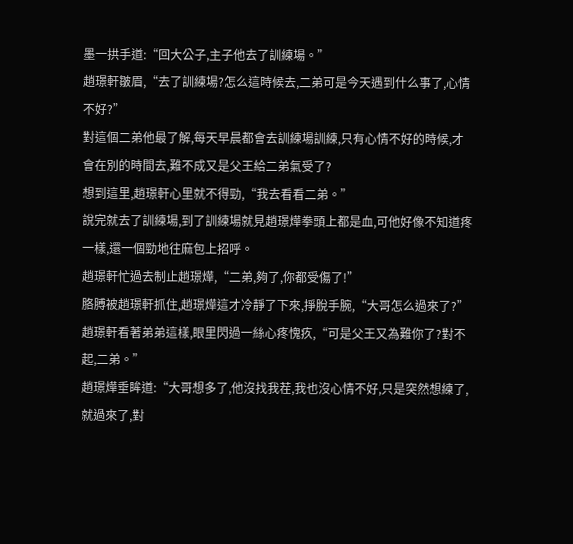墨一拱手道:“回大公子,主子他去了訓練場。”
趙璟軒皺眉,“去了訓練場?怎么這時候去,二弟可是今天遇到什么事了,心情不好?”
對這個二弟他最了解,每天早晨都會去訓練場訓練,只有心情不好的時候,才會在別的時間去,難不成又是父王給二弟氣受了?
想到這里,趙璟軒心里就不得勁,“我去看看二弟。”
說完就去了訓練場,到了訓練場就見趙璟燁拳頭上都是血,可他好像不知道疼一樣,還一個勁地往麻包上招呼。
趙璟軒忙過去制止趙璟燁,“二弟,夠了,你都受傷了!”
胳膊被趙璟軒抓住,趙璟燁這才冷靜了下來,掙脫手腕,“大哥怎么過來了?”
趙璟軒看著弟弟這樣,眼里閃過一絲心疼愧疚,“可是父王又為難你了?對不起,二弟。”
趙璟燁垂眸道:“大哥想多了,他沒找我茬,我也沒心情不好,只是突然想練了,就過來了,對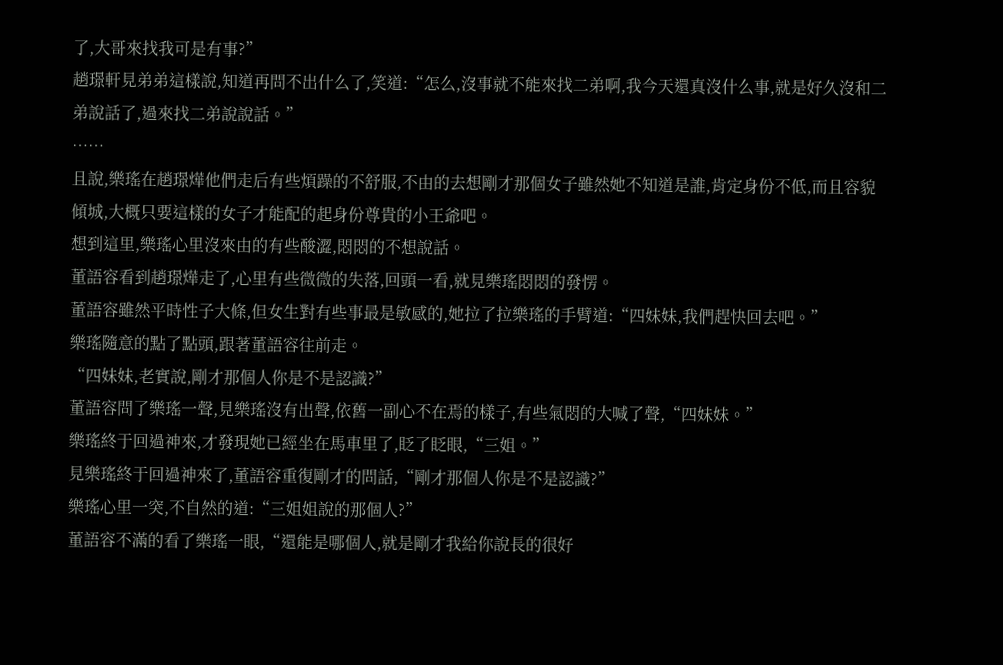了,大哥來找我可是有事?”
趙璟軒見弟弟這樣說,知道再問不出什么了,笑道:“怎么,沒事就不能來找二弟啊,我今天還真沒什么事,就是好久沒和二弟說話了,過來找二弟說說話。”
……
且說,樂瑤在趙璟燁他們走后有些煩躁的不舒服,不由的去想剛才那個女子雖然她不知道是誰,肯定身份不低,而且容貌傾城,大概只要這樣的女子才能配的起身份尊貴的小王爺吧。
想到這里,樂瑤心里沒來由的有些酸澀,悶悶的不想說話。
董語容看到趙璟燁走了,心里有些微微的失落,回頭一看,就見樂瑤悶悶的發愣。
董語容雖然平時性子大條,但女生對有些事最是敏感的,她拉了拉樂瑤的手臂道:“四妹妹,我們趕快回去吧。”
樂瑤隨意的點了點頭,跟著董語容往前走。
“四妹妹,老實說,剛才那個人你是不是認識?”
董語容問了樂瑤一聲,見樂瑤沒有出聲,依舊一副心不在焉的樣子,有些氣悶的大喊了聲,“四妹妹。”
樂瑤終于回過神來,才發現她已經坐在馬車里了,眨了眨眼,“三姐。”
見樂瑤終于回過神來了,董語容重復剛才的問話,“剛才那個人你是不是認識?”
樂瑤心里一突,不自然的道:“三姐姐說的那個人?”
董語容不滿的看了樂瑤一眼,“還能是哪個人,就是剛才我給你說長的很好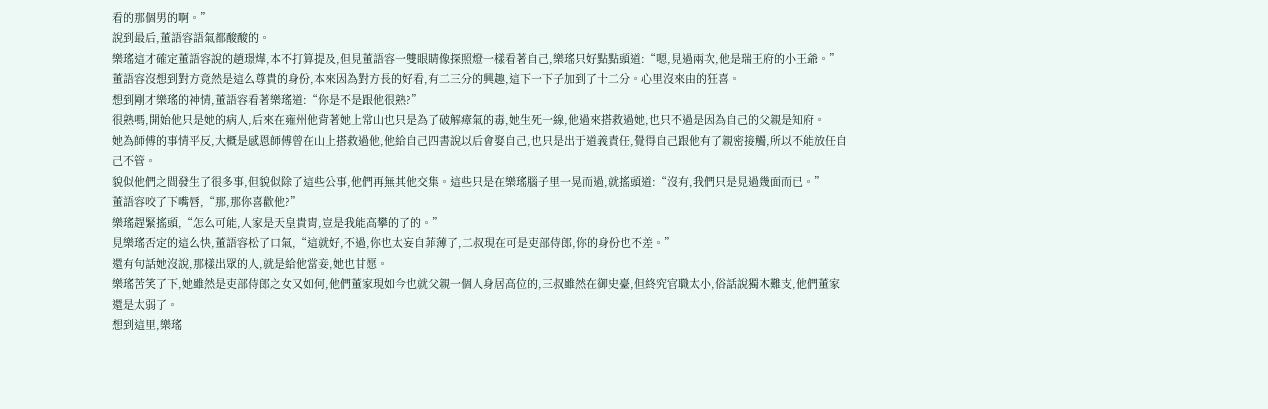看的那個男的啊。”
說到最后,董語容語氣都酸酸的。
樂瑤這才確定董語容說的趙璟燁,本不打算提及,但見董語容一雙眼睛像探照燈一樣看著自己,樂瑤只好點點頭道:“嗯,見過兩次,他是瑞王府的小王爺。”
董語容沒想到對方竟然是這么尊貴的身份,本來因為對方長的好看,有二三分的興趣,這下一下子加到了十二分。心里沒來由的狂喜。
想到剛才樂瑤的神情,董語容看著樂瑤道:“你是不是跟他很熟?”
很熟嗎,開始他只是她的病人,后來在雍州他背著她上常山也只是為了破解瘴氣的毒,她生死一線,他過來搭救過她,也只不過是因為自己的父親是知府。
她為師傅的事情平反,大概是感恩師傅曾在山上搭救過他,他給自己四書說以后會娶自己,也只是出于道義責任,覺得自己跟他有了親密接觸,所以不能放任自己不管。
貌似他們之間發生了很多事,但貌似除了這些公事,他們再無其他交集。這些只是在樂瑤腦子里一晃而過,就搖頭道:“沒有,我們只是見過幾面而已。”
董語容咬了下嘴唇,“那,那你喜歡他?”
樂瑤趕緊搖頭,“怎么可能,人家是天皇貴胄,豈是我能高攀的了的。”
見樂瑤否定的這么快,董語容松了口氣,“這就好,不過,你也太妄自菲薄了,二叔現在可是吏部侍郎,你的身份也不差。”
還有句話她沒說,那樣出眾的人,就是給他當妾,她也甘愿。
樂瑤苦笑了下,她雖然是吏部侍郎之女又如何,他們董家現如今也就父親一個人身居高位的,三叔雖然在御史臺,但終究官職太小,俗話說獨木難支,他們董家還是太弱了。
想到這里,樂瑤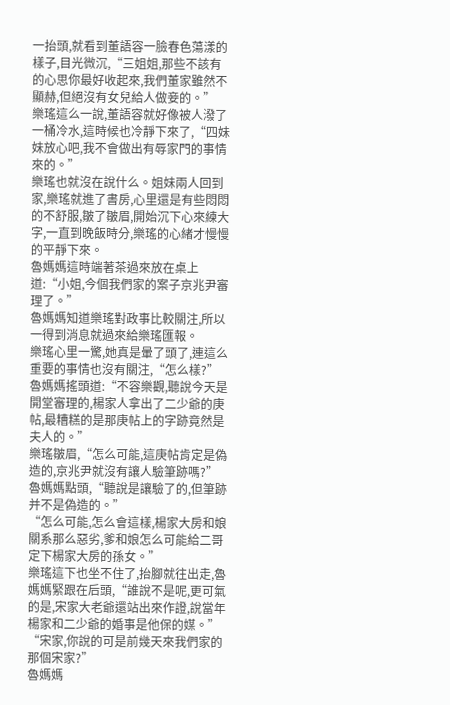一抬頭,就看到董語容一臉春色蕩漾的樣子,目光微沉,“三姐姐,那些不該有的心思你最好收起來,我們董家雖然不顯赫,但絕沒有女兒給人做妾的。”
樂瑤這么一說,董語容就好像被人潑了一桶冷水,這時候也冷靜下來了,“四妹妹放心吧,我不會做出有辱家門的事情來的。”
樂瑤也就沒在說什么。姐妹兩人回到家,樂瑤就進了書房,心里還是有些悶悶的不舒服,皺了皺眉,開始沉下心來練大字,一直到晚飯時分,樂瑤的心緒才慢慢的平靜下來。
魯媽媽這時端著茶過來放在桌上道:“小姐,今個我們家的案子京兆尹審理了。”
魯媽媽知道樂瑤對政事比較關注,所以一得到消息就過來給樂瑤匯報。
樂瑤心里一驚,她真是暈了頭了,連這么重要的事情也沒有關注,“怎么樣?”
魯媽媽搖頭道:“不容樂觀,聽說今天是開堂審理的,楊家人拿出了二少爺的庚帖,最糟糕的是那庚帖上的字跡竟然是夫人的。”
樂瑤皺眉,“怎么可能,這庚帖肯定是偽造的,京兆尹就沒有讓人驗筆跡嗎?”
魯媽媽點頭,“聽說是讓驗了的,但筆跡并不是偽造的。”
“怎么可能,怎么會這樣,楊家大房和娘關系那么惡劣,爹和娘怎么可能給二哥定下楊家大房的孫女。”
樂瑤這下也坐不住了,抬腳就往出走,魯媽媽緊跟在后頭,“誰說不是呢,更可氣的是,宋家大老爺還站出來作證,說當年楊家和二少爺的婚事是他保的媒。”
“宋家,你說的可是前幾天來我們家的那個宋家?”
魯媽媽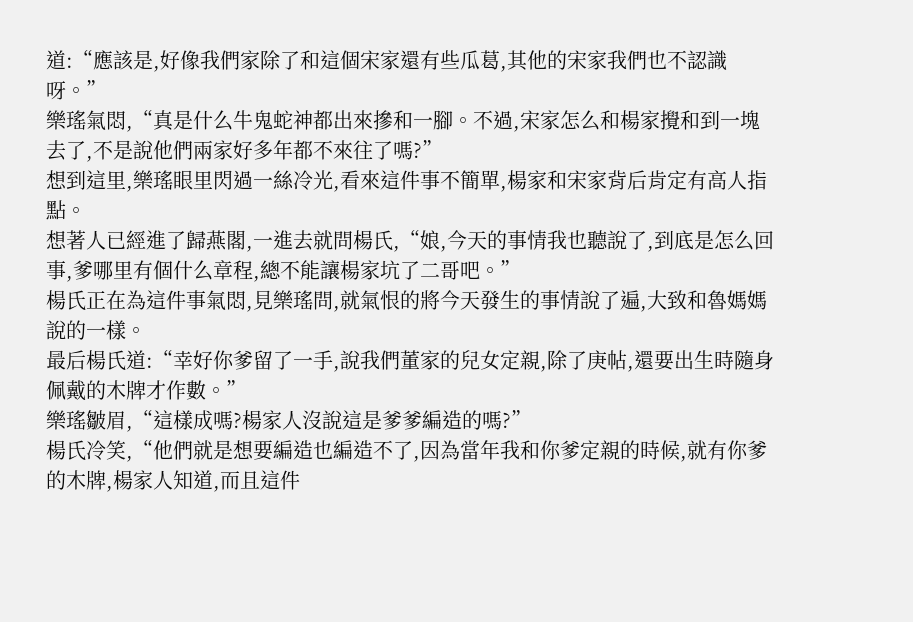道:“應該是,好像我們家除了和這個宋家還有些瓜葛,其他的宋家我們也不認識呀。”
樂瑤氣悶,“真是什么牛鬼蛇神都出來摻和一腳。不過,宋家怎么和楊家攪和到一塊去了,不是說他們兩家好多年都不來往了嗎?”
想到這里,樂瑤眼里閃過一絲冷光,看來這件事不簡單,楊家和宋家背后肯定有高人指點。
想著人已經進了歸燕閣,一進去就問楊氏,“娘,今天的事情我也聽說了,到底是怎么回事,爹哪里有個什么章程,總不能讓楊家坑了二哥吧。”
楊氏正在為這件事氣悶,見樂瑤問,就氣恨的將今天發生的事情說了遍,大致和魯媽媽說的一樣。
最后楊氏道:“幸好你爹留了一手,說我們董家的兒女定親,除了庚帖,還要出生時隨身佩戴的木牌才作數。”
樂瑤皺眉,“這樣成嗎?楊家人沒說這是爹爹編造的嗎?”
楊氏冷笑,“他們就是想要編造也編造不了,因為當年我和你爹定親的時候,就有你爹的木牌,楊家人知道,而且這件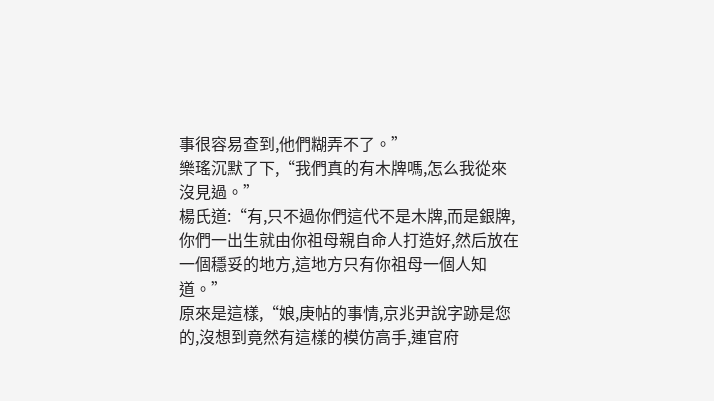事很容易查到,他們糊弄不了。”
樂瑤沉默了下,“我們真的有木牌嗎,怎么我從來沒見過。”
楊氏道:“有,只不過你們這代不是木牌,而是銀牌,你們一出生就由你祖母親自命人打造好,然后放在一個穩妥的地方,這地方只有你祖母一個人知道。”
原來是這樣,“娘,庚帖的事情,京兆尹說字跡是您的,沒想到竟然有這樣的模仿高手,連官府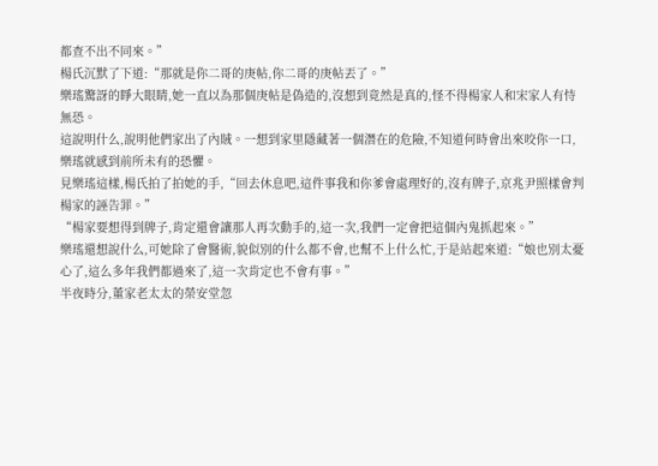都查不出不同來。”
楊氏沉默了下道:“那就是你二哥的庚帖,你二哥的庚帖丟了。”
樂瑤驚訝的睜大眼睛,她一直以為那個庚帖是偽造的,沒想到竟然是真的,怪不得楊家人和宋家人有恃無恐。
這說明什么,說明他們家出了內賊。一想到家里隱藏著一個潛在的危險,不知道何時會出來咬你一口,樂瑤就感到前所未有的恐懼。
見樂瑤這樣,楊氏拍了拍她的手,“回去休息吧,這件事我和你爹會處理好的,沒有牌子,京兆尹照樣會判楊家的誣告罪。”
“楊家要想得到牌子,肯定還會讓那人再次動手的,這一次,我們一定會把這個內鬼抓起來。”
樂瑤還想說什么,可她除了會醫術,貌似別的什么都不會,也幫不上什么忙,于是站起來道:“娘也別太憂心了,這么多年我們都過來了,這一次肯定也不會有事。”
半夜時分,董家老太太的榮安堂忽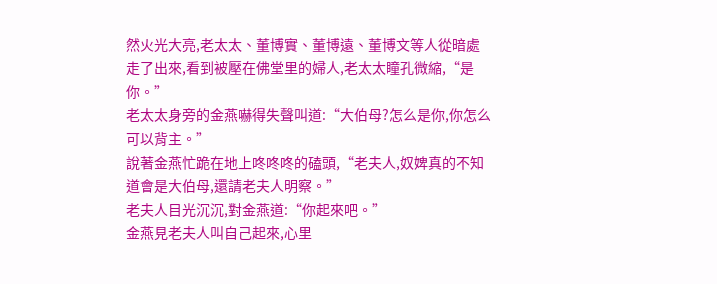然火光大亮,老太太、董博實、董博遠、董博文等人從暗處走了出來,看到被壓在佛堂里的婦人,老太太瞳孔微縮,“是你。”
老太太身旁的金燕嚇得失聲叫道:“大伯母?怎么是你,你怎么可以背主。”
說著金燕忙跪在地上咚咚咚的磕頭,“老夫人,奴婢真的不知道會是大伯母,還請老夫人明察。”
老夫人目光沉沉,對金燕道:“你起來吧。”
金燕見老夫人叫自己起來,心里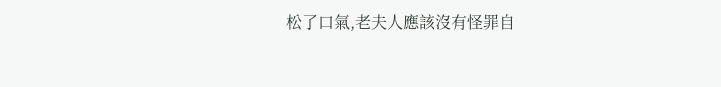松了口氣,老夫人應該沒有怪罪自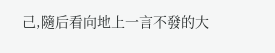己,隨后看向地上一言不發的大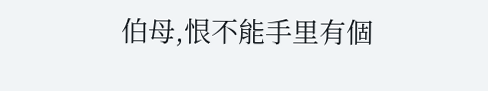伯母,恨不能手里有個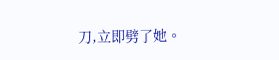刀,立即劈了她。